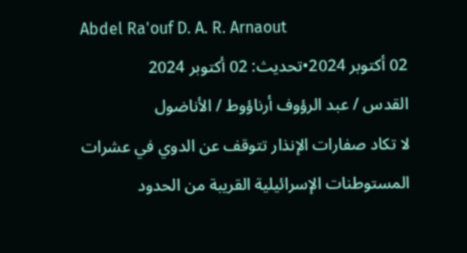Abdel Ra'ouf D. A. R. Arnaout
02 أكتوبر 2024•تحديث: 02 أكتوبر 2024
القدس / عبد الرؤوف أرناؤوط / الأناضول
لا تكاد صفارات الإنذار تتوقف عن الدوي في عشرات المستوطنات الإسرائيلية القريبة من الحدود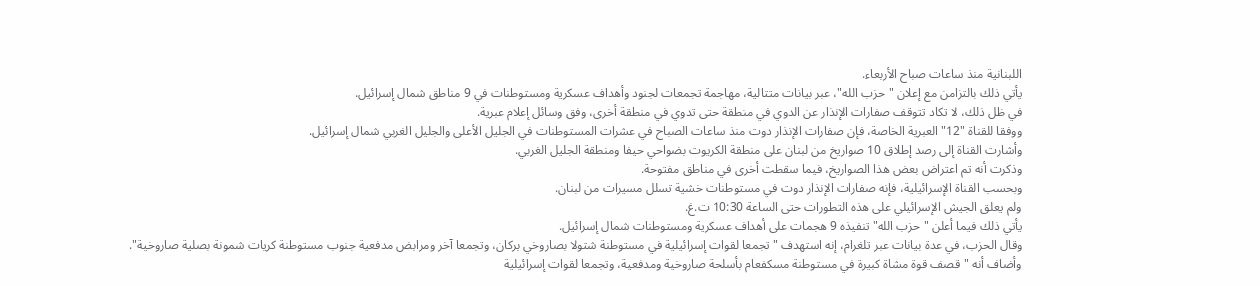اللبنانية منذ ساعات صباح الأربعاء.
يأتي ذلك بالتزامن مع إعلان "حزب الله"، عبر بيانات متتالية، مهاجمة تجمعات لجنود وأهداف عسكرية ومستوطنات في 9 مناطق شمال إسرائيل.
في ظل ذلك، لا تكاد تتوقف صفارات الإنذار عن الدوي في منطقة حتى تدوي في منطقة أخرى، وفق وسائل إعلام عبرية.
ووفقا للقناة "12" العبرية الخاصة، فإن صفارات الإنذار دوت منذ ساعات الصباح في عشرات المستوطنات في الجليل الأعلى والجليل الغربي شمال إسرائيل.
وأشارت القناة إلى رصد إطلاق 10 صواريخ من لبنان على منطقة الكريوت بضواحي حيفا ومنطقة الجليل الغربي.
وذكرت أنه تم اعتراض بعض هذا الصواريخ، فيما سقطت أخرى في مناطق مفتوحة.
وبحسب القناة الإسرائيلية، فإنه صفارات الإنذار دوت في مستوطنات خشية تسلل مسيرات من لبنان.
ولم يعلق الجيش الإسرائيلي على هذه التطورات حتى الساعة 10:30 ت.غ.
يأتي ذلك فيما أعلن "حزب الله" تنفيذه 9 هجمات على أهداف عسكرية ومستوطنات شمال إسرائيل.
وقال الحزب، في عدة بيانات عبر تلغرام، إنه استهدف "تجمعا لقوات إسرائيلية في مستوطنة شتولا بصاروخي بركان، وتجمعا آخر ومرابض مدفعية جنوب مستوطنة كريات شمونة بصلية صاروخية".
وأضاف أنه "قصف قوة مشاة كبيرة في مستوطنة مسكفعام بأسلحة صاروخية ومدفعية، وتجمعا لقوات إسرائيلية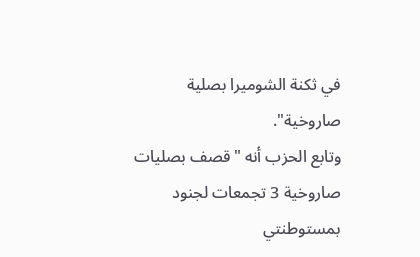في ثكنة الشوميرا بصلية صاروخية".
وتابع الحزب أنه "قصف بصليات صاروخية 3 تجمعات لجنود بمستوطنتي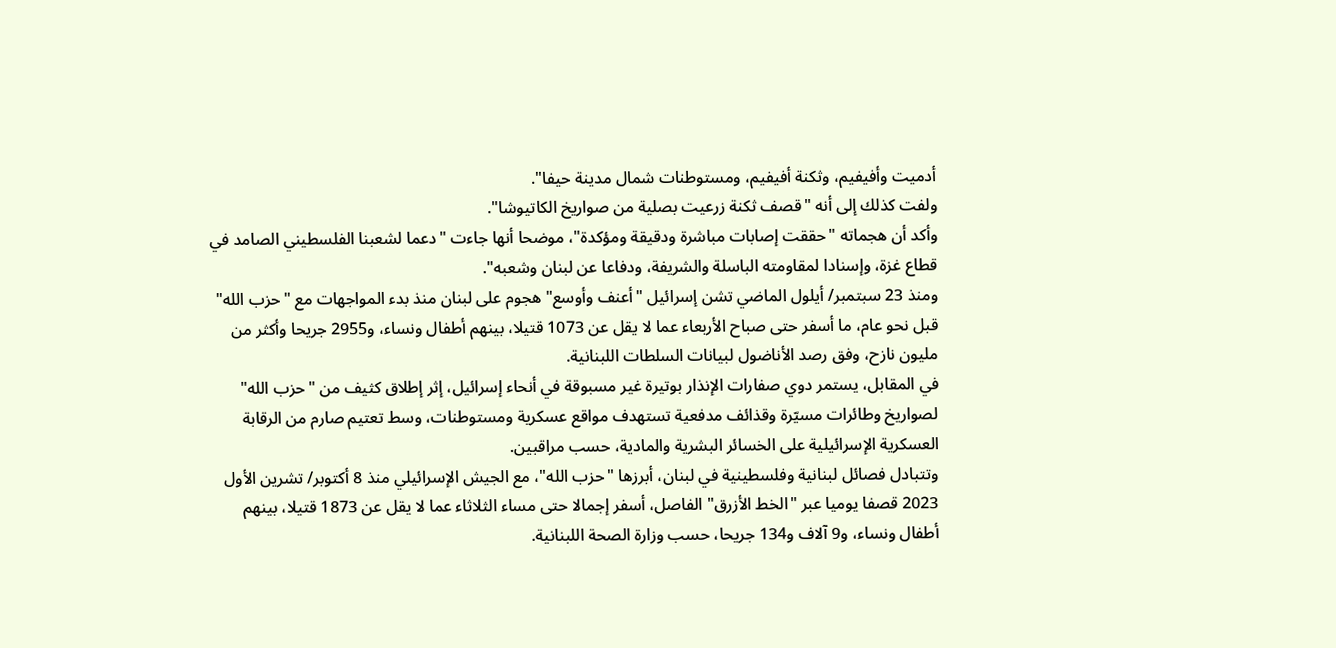أدميت وأفيفيم، وثكنة أفيفيم، ومستوطنات شمال مدينة حيفا".
ولفت كذلك إلى أنه "قصف ثكنة زرعيت بصلية من صواريخ الكاتيوشا".
وأكد أن هجماته "حققت إصابات مباشرة ودقيقة ومؤكدة"، موضحا أنها جاءت "دعما لشعبنا الفلسطيني الصامد في قطاع غزة، وإسنادا لمقاومته الباسلة والشريفة، ودفاعا عن لبنان وشعبه".
ومنذ 23 سبتمبر/ أيلول الماضي تشن إسرائيل "أعنف وأوسع" هجوم على لبنان منذ بدء المواجهات مع "حزب الله" قبل نحو عام، ما أسفر حتى صباح الأربعاء عما لا يقل عن 1073 قتيلا، بينهم أطفال ونساء، و2955 جريحا وأكثر من مليون نازح، وفق رصد الأناضول لبيانات السلطات اللبنانية.
في المقابل، يستمر دوي صفارات الإنذار بوتيرة غير مسبوقة في أنحاء إسرائيل، إثر إطلاق كثيف من "حزب الله" لصواريخ وطائرات مسيّرة وقذائف مدفعية تستهدف مواقع عسكرية ومستوطنات، وسط تعتيم صارم من الرقابة العسكرية الإسرائيلية على الخسائر البشرية والمادية، حسب مراقبين.
وتتبادل فصائل لبنانية وفلسطينية في لبنان، أبرزها "حزب الله"، مع الجيش الإسرائيلي منذ 8 أكتوبر/ تشرين الأول 2023 قصفا يوميا عبر "الخط الأزرق" الفاصل، أسفر إجمالا حتى مساء الثلاثاء عما لا يقل عن 1873 قتيلا، بينهم أطفال ونساء، و9 آلاف و134 جريحا، حسب وزارة الصحة اللبنانية.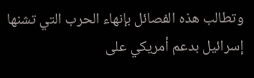وتطالب هذه الفصائل بإنهاء الحرب التي تشنها إسرائيل بدعم أمريكي على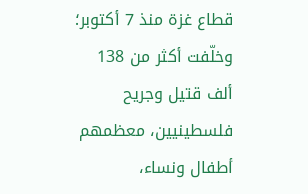قطاع غزة منذ 7 أكتوبر؛ وخلّفت أكثر من 138 ألف قتيل وجريح فلسطينيين، معظمهم أطفال ونساء،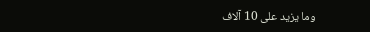وما يزيد على 10 آلاف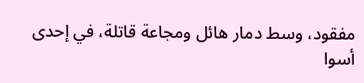مفقود، وسط دمار هائل ومجاعة قاتلة، في إحدى أسوا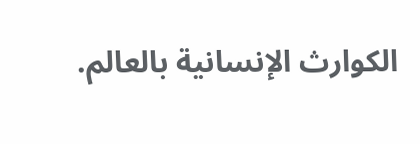الكوارث الإنسانية بالعالم.